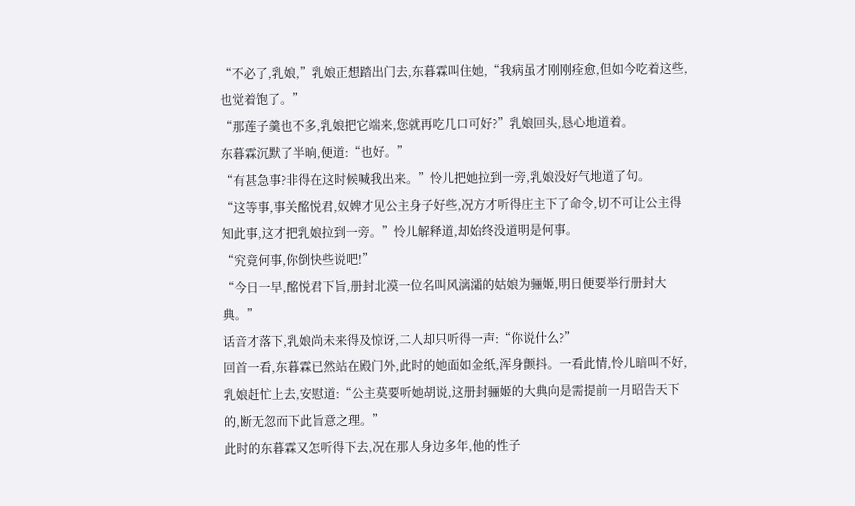“不必了,乳娘,”乳娘正想踏出门去,东暮霖叫住她,“我病虽才刚刚痊愈,但如今吃着这些,也觉着饱了。”
“那莲子羹也不多,乳娘把它端来,您就再吃几口可好?”乳娘回头,恳心地道着。
东暮霖沉默了半晌,便道:“也好。”
“有甚急事?非得在这时候喊我出来。”怜儿把她拉到一旁,乳娘没好气地道了句。
“这等事,事关酩悦君,奴婢才见公主身子好些,况方才听得庄主下了命令,切不可让公主得知此事,这才把乳娘拉到一旁。”怜儿解释道,却始终没道明是何事。
“究竟何事,你倒快些说吧!”
“今日一早,酩悦君下旨,册封北漠一位名叫风漓灀的姑娘为骊姬,明日便要举行册封大典。”
话音才落下,乳娘尚未来得及惊讶,二人却只听得一声:“你说什么?”
回首一看,东暮霖已然站在殿门外,此时的她面如金纸,浑身颤抖。一看此情,怜儿暗叫不好,乳娘赶忙上去,安慰道:“公主莫要听她胡说,这册封骊姬的大典向是需提前一月昭告天下的,断无忽而下此旨意之理。”
此时的东暮霖又怎听得下去,况在那人身边多年,他的性子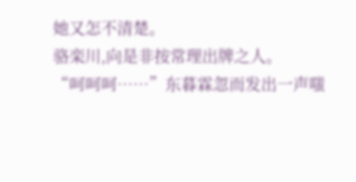她又怎不清楚。
骆栾川,向是非按常理出牌之人。
“呵呵呵……”东暮霖忽而发出一声嗤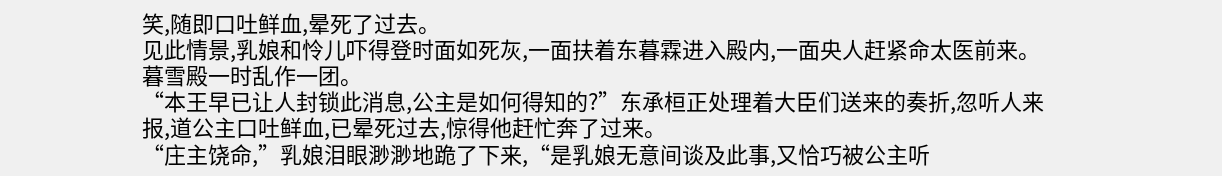笑,随即口吐鲜血,晕死了过去。
见此情景,乳娘和怜儿吓得登时面如死灰,一面扶着东暮霖进入殿内,一面央人赶紧命太医前来。
暮雪殿一时乱作一团。
“本王早已让人封锁此消息,公主是如何得知的?”东承桓正处理着大臣们送来的奏折,忽听人来报,道公主口吐鲜血,已晕死过去,惊得他赶忙奔了过来。
“庄主饶命,”乳娘泪眼渺渺地跪了下来,“是乳娘无意间谈及此事,又恰巧被公主听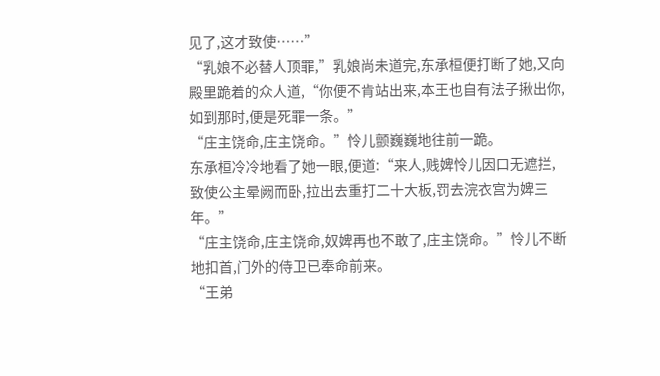见了,这才致使……”
“乳娘不必替人顶罪,”乳娘尚未道完,东承桓便打断了她,又向殿里跪着的众人道,“你便不肯站出来,本王也自有法子揪出你,如到那时,便是死罪一条。”
“庄主饶命,庄主饶命。”怜儿颤巍巍地往前一跪。
东承桓冷冷地看了她一眼,便道:“来人,贱婢怜儿因口无遮拦,致使公主晕阙而卧,拉出去重打二十大板,罚去浣衣宫为婢三年。”
“庄主饶命,庄主饶命,奴婢再也不敢了,庄主饶命。”怜儿不断地扣首,门外的侍卫已奉命前来。
“王弟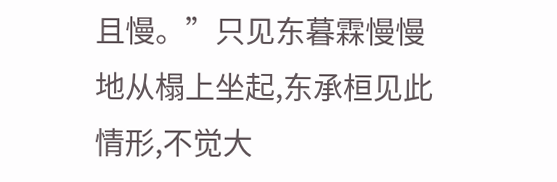且慢。”只见东暮霖慢慢地从榻上坐起,东承桓见此情形,不觉大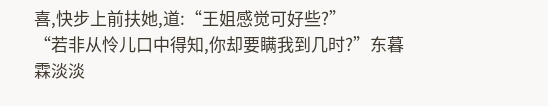喜,快步上前扶她,道:“王姐感觉可好些?”
“若非从怜儿口中得知,你却要瞒我到几时?”东暮霖淡淡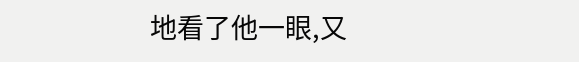地看了他一眼,又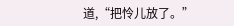道,“把怜儿放了。”